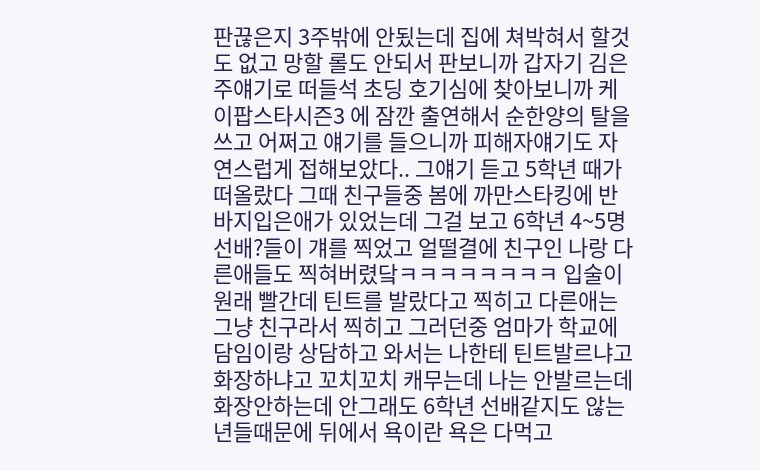판끊은지 3주밖에 안됬는데 집에 쳐박혀서 할것도 없고 망할 롤도 안되서 판보니까 갑자기 김은주얘기로 떠들석 초딩 호기심에 찾아보니까 케이팝스타시즌3 에 잠깐 출연해서 순한양의 탈을 쓰고 어쩌고 얘기를 들으니까 피해자얘기도 자연스럽게 접해보았다.. 그얘기 듣고 5학년 때가 떠올랐다 그때 친구들중 봄에 까만스타킹에 반바지입은애가 있었는데 그걸 보고 6학년 4~5명 선배?들이 걔를 찍었고 얼떨결에 친구인 나랑 다른애들도 찍혀버렸닼ㅋㅋㅋㅋㅋㅋㅋㅋ 입술이 원래 빨간데 틴트를 발랐다고 찍히고 다른애는 그냥 친구라서 찍히고 그러던중 엄마가 학교에 담임이랑 상담하고 와서는 나한테 틴트발르냐고 화장하냐고 꼬치꼬치 캐무는데 나는 안발르는데 화장안하는데 안그래도 6학년 선배같지도 않는 년들때문에 뒤에서 욕이란 욕은 다먹고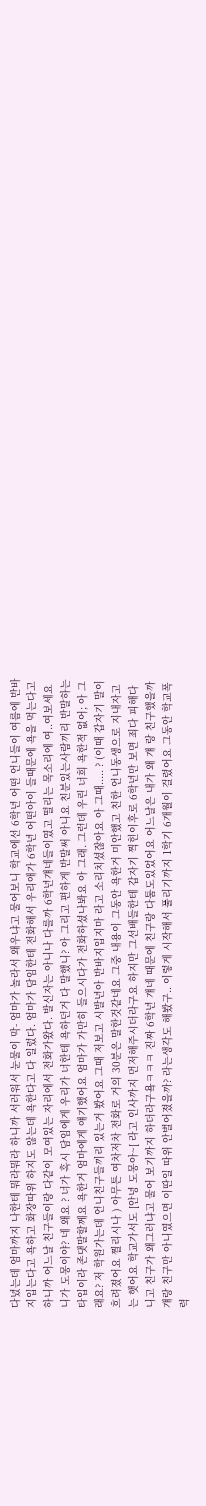다녔는데 엄마까지 나한테 뭐라뭐라 하니까 서러워서 눈물이 막- 엄마가 놀라서 왜우냐고 물어보니 학교에선 6학년 어떤 언니들이 여름에 반바지입는다고 욕하고 화장따위 하지도 않는데 욕한다고 다 일렀다. 엄마가 담임한테 전화해서 우리애가 6학년 어떤아이 들때문에 욕을 먹는다고 하니까 어느날 친구들이랑 다같이 모여있는 자리에서 전화가왔다. 발신자는 아니나 다를까 6학년걔네들이였고 떨리는 목소리에 여..여보세요 니가 도몽이야? 네 왜요 ? 너가 혹시 담임에게 우리가 너한테 욕하던거 다 말했니? 아 그리고 편하게 반말써 아니요 친분있는사람끼리 반말하는타입이라 존댓말할께요 욕한거 엄마에게 얘기했어요 엄마가 가만히 들으시다가 전화하셨나봐요 아 그래. 그런데 우린 너희 욕한적 없어; 아 그래요? 저 학원가는데 언니친구들끼리 있는거 봤어요 그때 저보고 시발년아 반바지입지마 라고 소리치셨잖아요 아 그때..... ? (이때 갑자기 말이 흐려졌어요 찔리시나 ) 아무튼 여차저차 전화로 거의 30분은 말한것같네요 그중 내용이 그동안 욕한거 미안했고 친한 언니동생으로 지내자고는 햇어요 학교가서도 [안녕 도몽아~[ 라고 인사까지 먼저해주시더라구요 하지만 그선배들한테 갑자기 찍힌이후로 6학년만 보면 죄다 피해다니고 친구가 왜그러냐고 물어 보기까지 하더라구욬ㅋㅋㅋ 진짜 6학년 걔네 때문에 친구랑 다툼도있었어요 어느날은 내가 왜 걔 랑 친구했을까 걔랑 친구만 아니였으면 이딴일 따위 안벌어졌을까? 라는생각도 해봤구.. 이렇게 시작해서 풀리기까지 1학기 6개월이 걸렸어요 그동안 학교폭력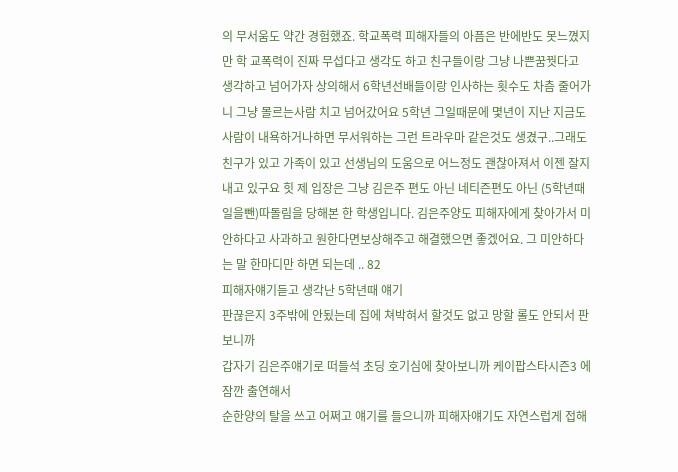의 무서움도 약간 경험했죠. 학교폭력 피해자들의 아픔은 반에반도 못느꼈지만 학 교폭력이 진짜 무섭다고 생각도 하고 친구들이랑 그냥 나쁜꿈꿧다고 생각하고 넘어가자 상의해서 6학년선배들이랑 인사하는 횟수도 차츰 줄어가니 그냥 몰르는사람 치고 넘어갔어요 5학년 그일때문에 몇년이 지난 지금도 사람이 내욕하거나하면 무서워하는 그런 트라우마 같은것도 생겼구..그래도 친구가 있고 가족이 있고 선생님의 도움으로 어느정도 괜찮아져서 이젠 잘지내고 있구요 힛 제 입장은 그냥 김은주 편도 아닌 네티즌편도 아닌 (5학년때일을뺀)따돌림을 당해본 한 학생입니다. 김은주양도 피해자에게 찾아가서 미안하다고 사과하고 원한다면보상해주고 해결했으면 좋겠어요. 그 미안하다는 말 한마디만 하면 되는데 .. 82
피해자얘기듣고 생각난 5학년때 얘기
판끊은지 3주밖에 안됬는데 집에 쳐박혀서 할것도 없고 망할 롤도 안되서 판보니까
갑자기 김은주얘기로 떠들석 초딩 호기심에 찾아보니까 케이팝스타시즌3 에 잠깐 출연해서
순한양의 탈을 쓰고 어쩌고 얘기를 들으니까 피해자얘기도 자연스럽게 접해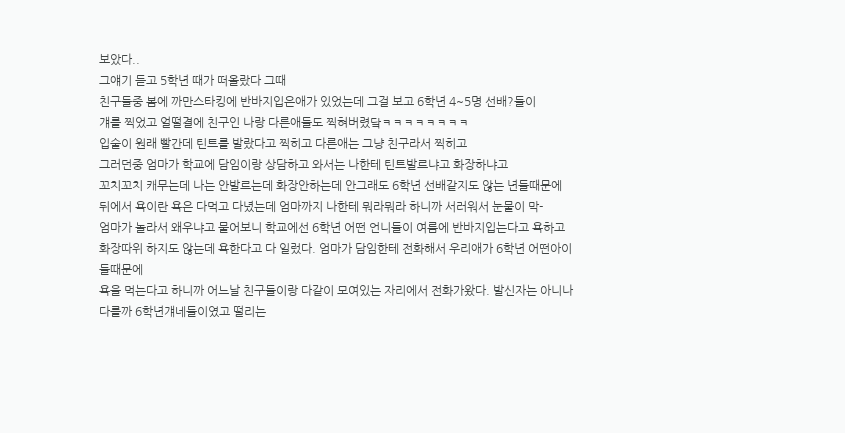보았다..
그얘기 듣고 5학년 때가 떠올랐다 그때
친구들중 봄에 까만스타킹에 반바지입은애가 있었는데 그걸 보고 6학년 4~5명 선배?들이
걔를 찍었고 얼떨결에 친구인 나랑 다른애들도 찍혀버렸닼ㅋㅋㅋㅋㅋㅋㅋㅋ
입술이 원래 빨간데 틴트를 발랐다고 찍히고 다른애는 그냥 친구라서 찍히고
그러던중 엄마가 학교에 담임이랑 상담하고 와서는 나한테 틴트발르냐고 화장하냐고
꼬치꼬치 캐무는데 나는 안발르는데 화장안하는데 안그래도 6학년 선배같지도 않는 년들때문에
뒤에서 욕이란 욕은 다먹고 다녔는데 엄마까지 나한테 뭐라뭐라 하니까 서러워서 눈물이 막-
엄마가 놀라서 왜우냐고 물어보니 학교에선 6학년 어떤 언니들이 여름에 반바지입는다고 욕하고
화장따위 하지도 않는데 욕한다고 다 일렀다. 엄마가 담임한테 전화해서 우리애가 6학년 어떤아이
들때문에
욕을 먹는다고 하니까 어느날 친구들이랑 다같이 모여있는 자리에서 전화가왔다. 발신자는 아니나
다를까 6학년걔네들이였고 떨리는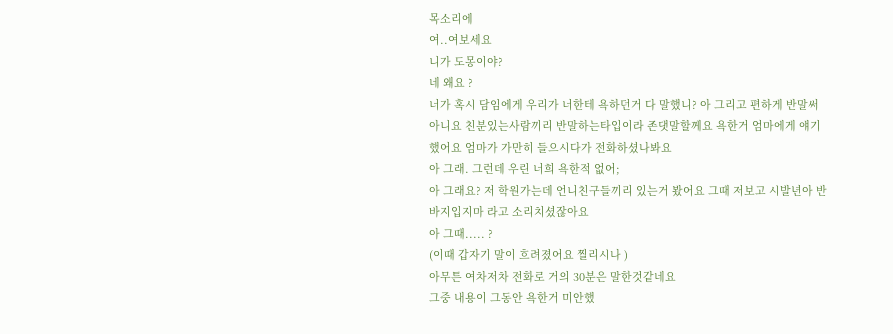목소리에
여..여보세요
니가 도몽이야?
네 왜요 ?
너가 혹시 담임에게 우리가 너한테 욕하던거 다 말했니? 아 그리고 편하게 반말써
아니요 친분있는사람끼리 반말하는타입이라 존댓말할께요 욕한거 엄마에게 얘기했어요 엄마가 가만히 들으시다가 전화하셨나봐요
아 그래. 그런데 우린 너희 욕한적 없어;
아 그래요? 저 학원가는데 언니친구들끼리 있는거 봤어요 그때 저보고 시발년아 반바지입지마 라고 소리치셨잖아요
아 그때..... ?
(이때 갑자기 말이 흐려졌어요 찔리시나 )
아무튼 여차저차 전화로 거의 30분은 말한것같네요
그중 내용이 그동안 욕한거 미안했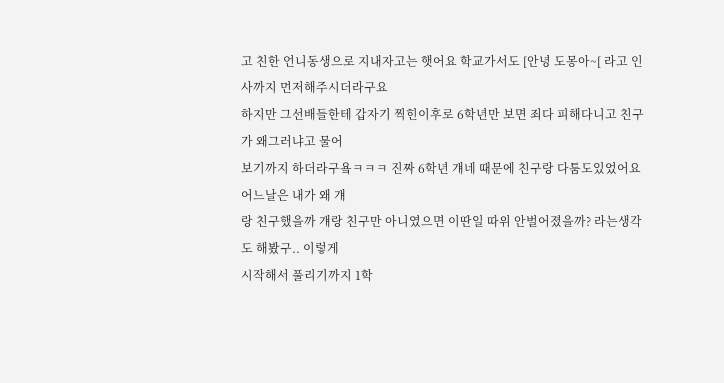고 친한 언니동생으로 지내자고는 햇어요 학교가서도 [안녕 도몽아~[ 라고 인사까지 먼저해주시더라구요
하지만 그선배들한테 갑자기 찍힌이후로 6학년만 보면 죄다 피해다니고 친구가 왜그러냐고 물어
보기까지 하더라구욬ㅋㅋㅋ 진짜 6학년 걔네 때문에 친구랑 다툼도있었어요 어느날은 내가 왜 걔
랑 친구했을까 걔랑 친구만 아니였으면 이딴일 따위 안벌어졌을까? 라는생각도 해봤구.. 이렇게
시작해서 풀리기까지 1학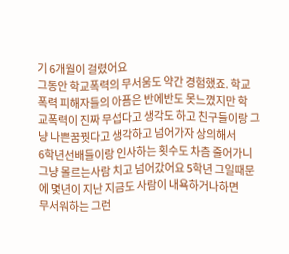기 6개월이 걸렸어요
그동안 학교폭력의 무서움도 약간 경험했죠. 학교폭력 피해자들의 아픔은 반에반도 못느꼈지만 학
교폭력이 진짜 무섭다고 생각도 하고 친구들이랑 그냥 나쁜꿈꿧다고 생각하고 넘어가자 상의해서
6학년선배들이랑 인사하는 횟수도 차츰 줄어가니
그냥 몰르는사람 치고 넘어갔어요 5학년 그일때문에 몇년이 지난 지금도 사람이 내욕하거나하면
무서워하는 그런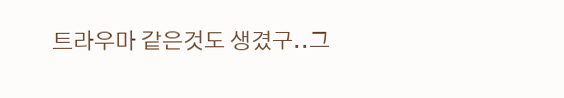트라우마 같은것도 생겼구..그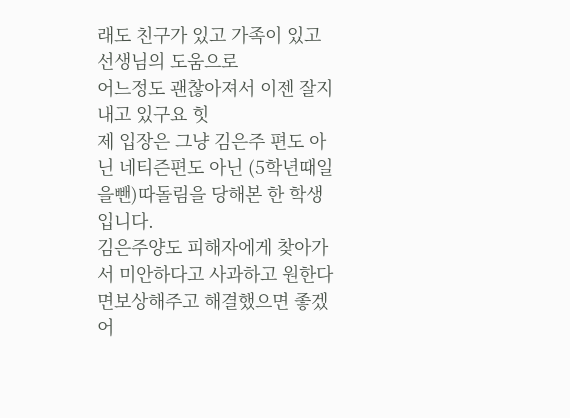래도 친구가 있고 가족이 있고 선생님의 도움으로
어느정도 괜찮아져서 이젠 잘지내고 있구요 힛
제 입장은 그냥 김은주 편도 아닌 네티즌편도 아닌 (5학년때일을뺀)따돌림을 당해본 한 학생입니다.
김은주양도 피해자에게 찾아가서 미안하다고 사과하고 원한다면보상해주고 해결했으면 좋겠어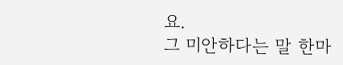요.
그 미안하다는 말 한마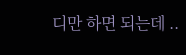디만 하면 되는데 ..